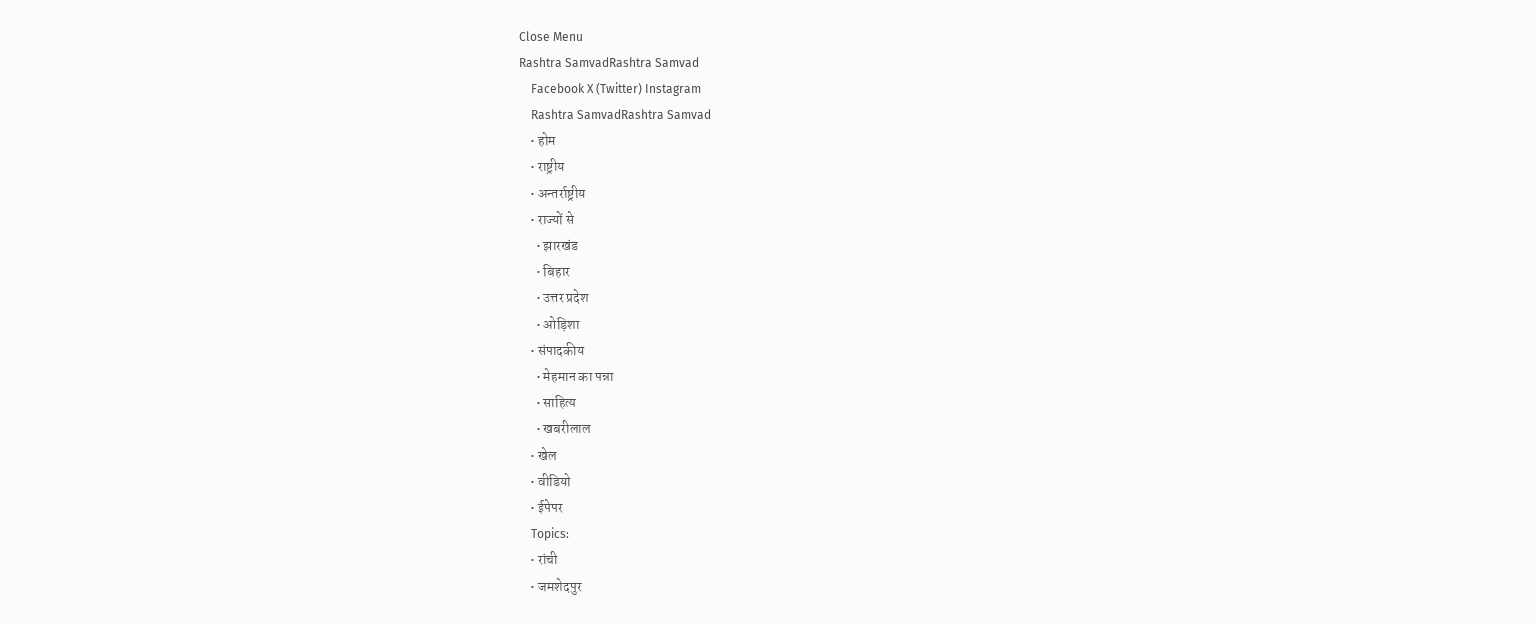Close Menu
Rashtra SamvadRashtra Samvad
    Facebook X (Twitter) Instagram
    Rashtra SamvadRashtra Samvad
    • होम
    • राष्ट्रीय
    • अन्तर्राष्ट्रीय
    • राज्यों से
      • झारखंड
      • बिहार
      • उत्तर प्रदेश
      • ओड़िशा
    • संपादकीय
      • मेहमान का पन्ना
      • साहित्य
      • खबरीलाल
    • खेल
    • वीडियो
    • ईपेपर
    Topics:
    • रांची
    • जमशेदपुर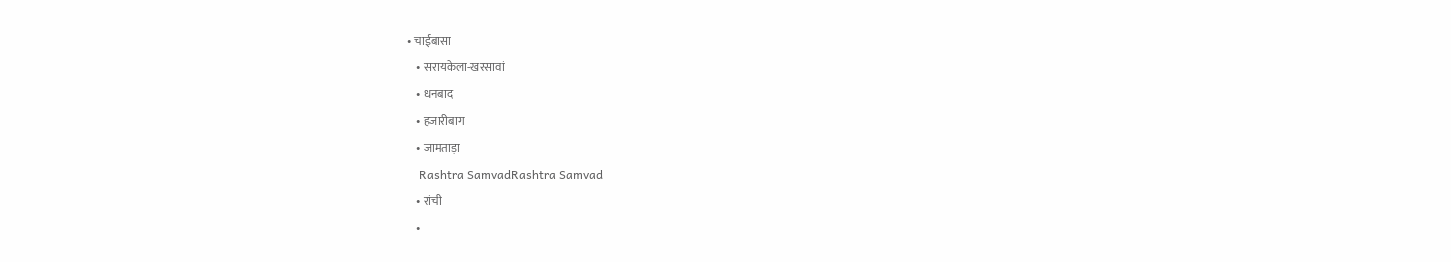• चाईबासा
    • सरायकेला-खरसावां
    • धनबाद
    • हजारीबाग
    • जामताड़ा
    Rashtra SamvadRashtra Samvad
    • रांची
    •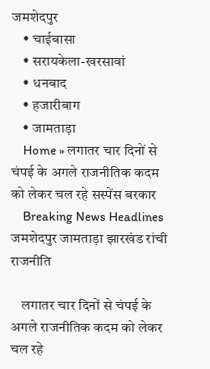जमशेदपुर
    • चाईबासा
    • सरायकेला-खरसावां
    • धनबाद
    • हजारीबाग
    • जामताड़ा
    Home » लगातर चार दिनों से चंपई के अगले राजनीतिक कदम को लेकर चल रहे सस्पेंस बरकार
    Breaking News Headlines जमशेदपुर जामताड़ा झारखंड रांची राजनीति

    लगातर चार दिनों से चंपई के अगले राजनीतिक कदम को लेकर चल रहे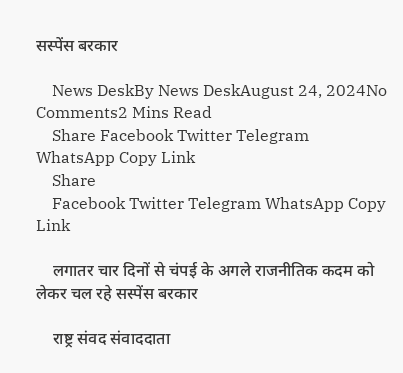सस्पेंस बरकार

    News DeskBy News DeskAugust 24, 2024No Comments2 Mins Read
    Share Facebook Twitter Telegram WhatsApp Copy Link
    Share
    Facebook Twitter Telegram WhatsApp Copy Link

    लगातर चार दिनों से चंपई के अगले राजनीतिक कदम को लेकर चल रहे सस्पेंस बरकार

    राष्ट्र संवद संवाददाता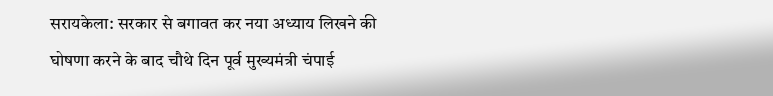सरायकेला: सरकार से बगावत कर नया अध्याय लिखने की घोषणा करने के बाद चौथे दिन पूर्व मुख्यमंत्री चंपाई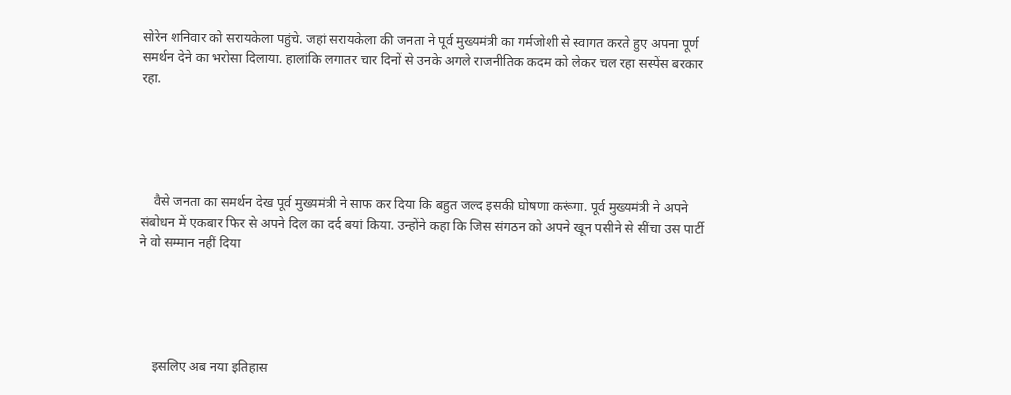सोरेन शनिवार को सरायकेला पहुंचे. जहां सरायकेला की जनता ने पूर्व मुख्यमंत्री का गर्मजोशी से स्वागत करते हुए अपना पूर्ण समर्थन देने का भरोसा दिलाया. हालांकि लगातर चार दिनों से उनके अगले राजनीतिक कदम को लेकर चल रहा सस्पेंस बरकार रहा.





    वैसे जनता का समर्थन देख पूर्व मुख्यमंत्री ने साफ कर दिया कि बहुत जल्द इसकी घोषणा करूंगा. पूर्व मुख्यमंत्री ने अपने संबोधन में एकबार फिर से अपने दिल का दर्द बयां किया. उन्होंने कहा कि जिस संगठन को अपने खून पसीने से सींचा उस पार्टी ने वो सम्मान नहीं दिया





    इसलिए अब नया इतिहास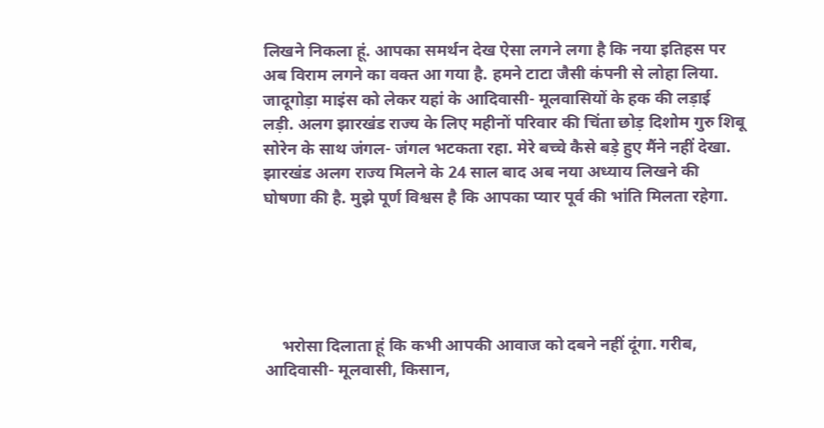लिखने निकला हूं. आपका समर्थन देख ऐसा लगने लगा है कि नया इतिहस पर अब विराम लगने का वक्त आ गया है. हमने टाटा जैसी कंपनी से लोहा लिया. जादूगोड़ा माइंस को लेकर यहां के आदिवासी- मूलवासियों के हक की लड़ाई लड़ी. अलग झारखंड राज्य के लिए महीनों परिवार की चिंता छोड़ दिशोम गुरु शिबू सोरेन के साथ जंगल- जंगल भटकता रहा. मेरे बच्चे कैसे बड़े हुए मैंने नहीं देखा. झारखंड अलग राज्य मिलने के 24 साल बाद अब नया अध्याय लिखने की घोषणा की है. मुझे पूर्ण विश्वस है कि आपका प्यार पूर्व की भांति मिलता रहेगा.





    भरोसा दिलाता हूं कि कभी आपकी आवाज को दबने नहीं दूंगा. गरीब, आदिवासी- मूलवासी, किसान,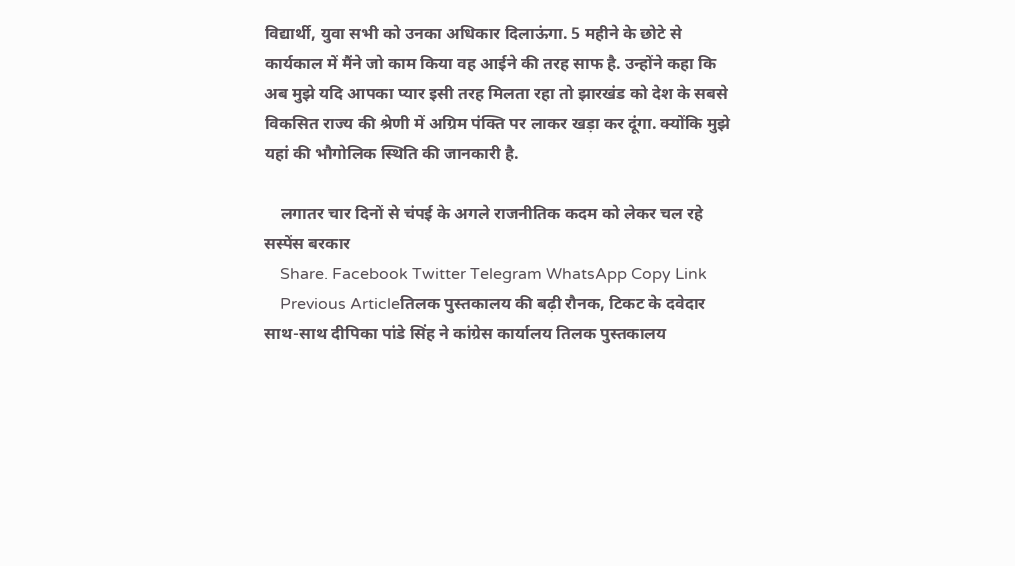विद्यार्थी, युवा सभी को उनका अधिकार दिलाऊंगा. 5 महीने के छोटे से कार्यकाल में मैंने जो काम किया वह आईने की तरह साफ है. उन्होंने कहा कि अब मुझे यदि आपका प्यार इसी तरह मिलता रहा तो झारखंड को देश के सबसे विकसित राज्य की श्रेणी में अग्रिम पंक्ति पर लाकर खड़ा कर दूंगा. क्योंकि मुझे यहां की भौगोलिक स्थिति की जानकारी है.

    लगातर चार दिनों से चंपई के अगले राजनीतिक कदम को लेकर चल रहे सस्पेंस बरकार
    Share. Facebook Twitter Telegram WhatsApp Copy Link
    Previous Articleतिलक पुस्तकालय की बढ़ी रौनक, टिकट के दवेदार साथ-साथ दीपिका पांडे सिंह ने कांग्रेस कार्यालय तिलक पुस्तकालय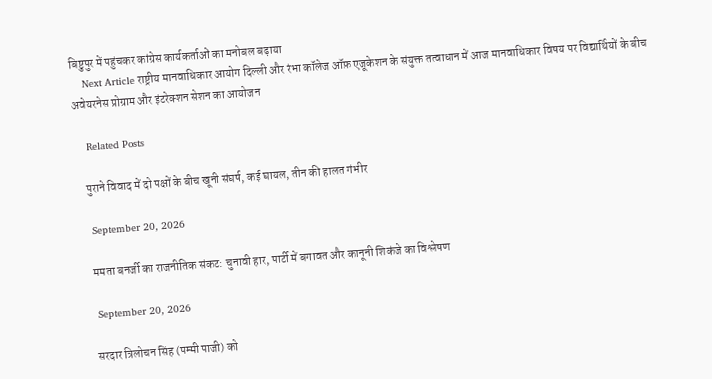बिष्टुपुर में पहुंचकर कांग्रेस कार्यकर्ताओं का मनोबल बढ़ाया
    Next Article राष्ट्रीय मानवाधिकार आयोग दिल्ली और रंभा कॉलेज ऑफ़ एजूकेशन के संयुक्त तत्वाधान में आज मानवाधिकार विषय पर विद्यार्थियों के बीच अवेयरनेस प्रोग्राम और इंटरेक्शन सेशन का आयोजन

    Related Posts

    पुराने विवाद में दो पक्षों के बीच खूनी संघर्ष, कई घायल, तीन की हालत गंभीर

    September 20, 2026

    ममता बनर्जी का राजनीतिक संकट: चुनावी हार, पार्टी में बगावत और कानूनी शिकंजे का विश्लेषण

    September 20, 2026

    सरदार त्रिलोचन सिंह (पम्मी पाजी) को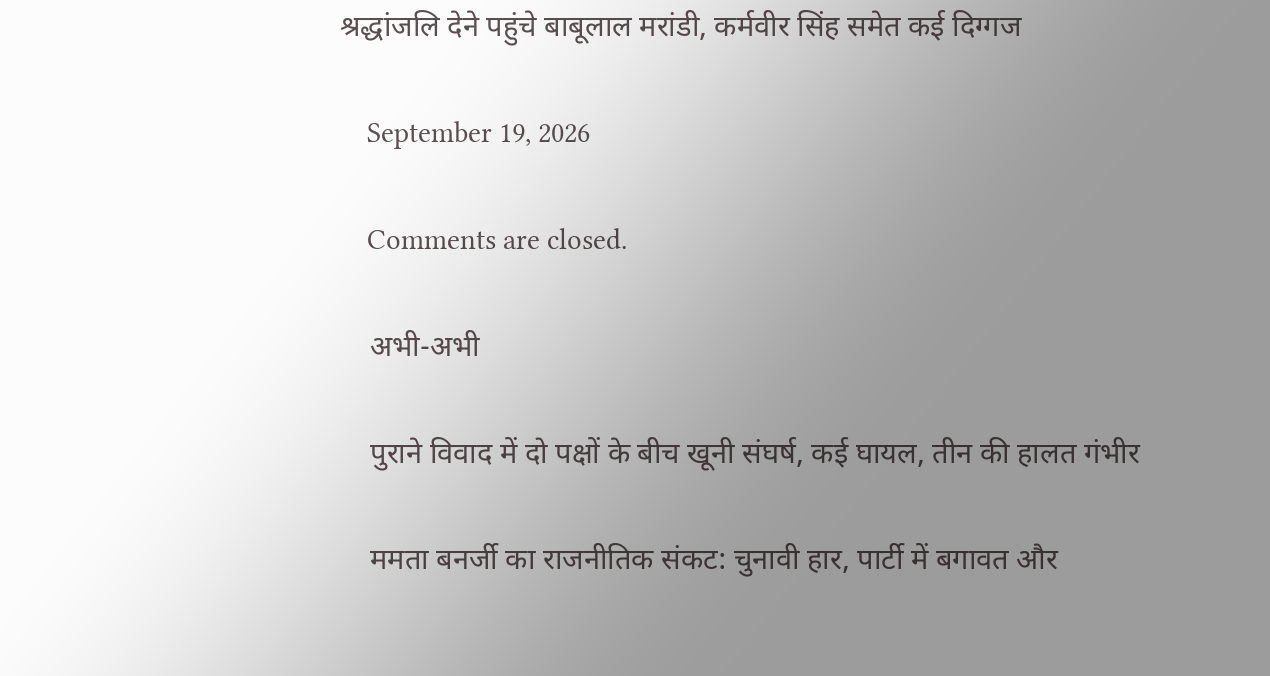श्रद्धांजलि देने पहुंचे बाबूलाल मरांडी, कर्मवीर सिंह समेत कई दिग्गज

    September 19, 2026

    Comments are closed.

    अभी-अभी

    पुराने विवाद में दो पक्षों के बीच खूनी संघर्ष, कई घायल, तीन की हालत गंभीर

    ममता बनर्जी का राजनीतिक संकट: चुनावी हार, पार्टी में बगावत और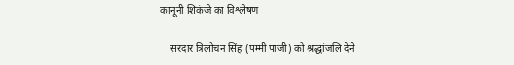कानूनी शिकंजे का विश्लेषण

    सरदार त्रिलोचन सिंह (पम्मी पाजी) को श्रद्धांजलि देने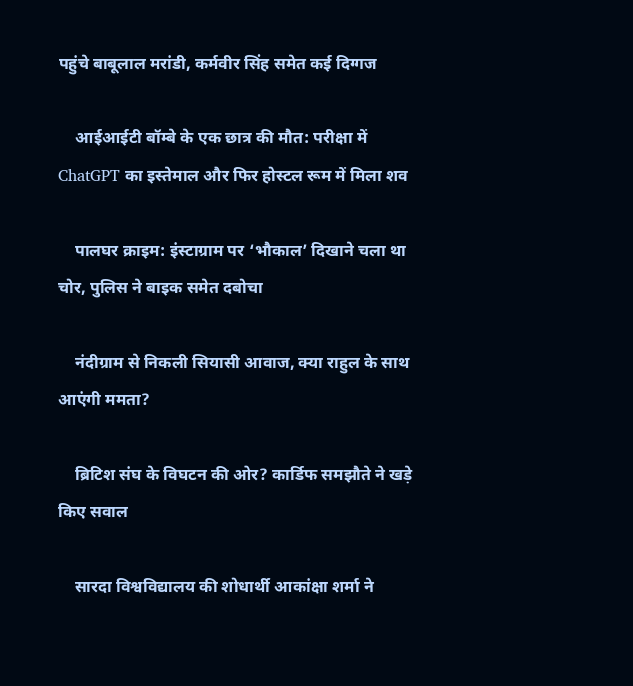पहुंचे बाबूलाल मरांडी, कर्मवीर सिंह समेत कई दिग्गज

    आईआईटी बॉम्बे के एक छात्र की मौत: परीक्षा में ChatGPT का इस्तेमाल और फिर होस्टल रूम में मिला शव

    पालघर क्राइम: इंस्टाग्राम पर ‘भौकाल’ दिखाने चला था चोर, पुलिस ने बाइक समेत दबोचा

    नंदीग्राम से निकली सियासी आवाज, क्या राहुल के साथ आएंगी ममता?

    ब्रिटिश संघ के विघटन की ओर? कार्डिफ समझौते ने खड़े किए सवाल

    सारदा विश्वविद्यालय की शोधार्थी आकांक्षा शर्मा ने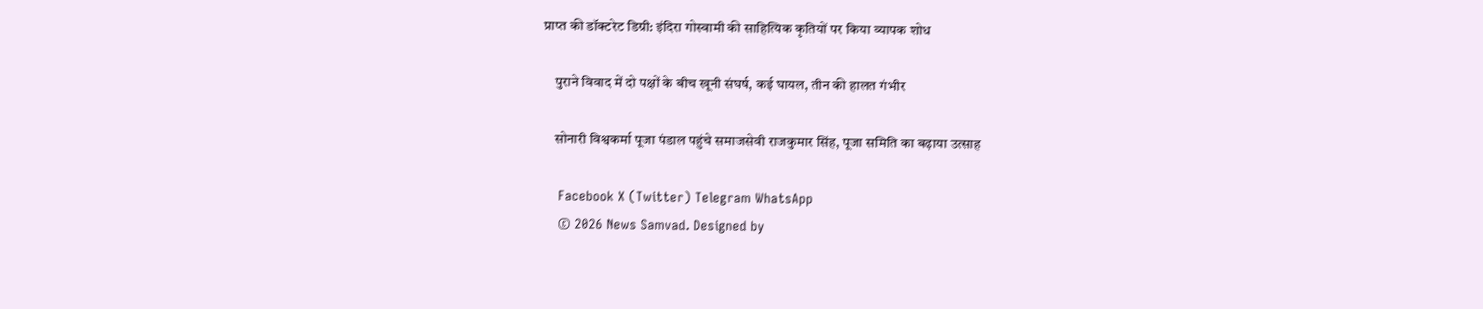प्राप्त की डॉक्टरेट डिग्री: इंदिरा गोस्वामी की साहित्यिक कृतियों पर किया व्यापक शोध

    पुराने विवाद में दो पक्षों के बीच खूनी संघर्ष, कई घायल, तीन की हालत गंभीर

    सोनारी विश्वकर्मा पूजा पंडाल पहुंचे समाजसेवी राजकुमार सिंह, पूजा समिति का बढ़ाया उत्साह

    Facebook X (Twitter) Telegram WhatsApp
    © 2026 News Samvad. Designed by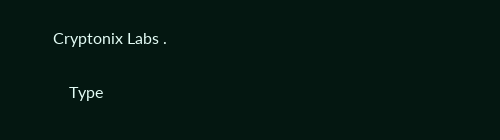Cryptonix Labs .

    Type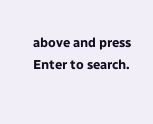above and press Enter to search.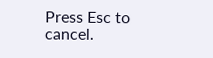Press Esc to cancel.